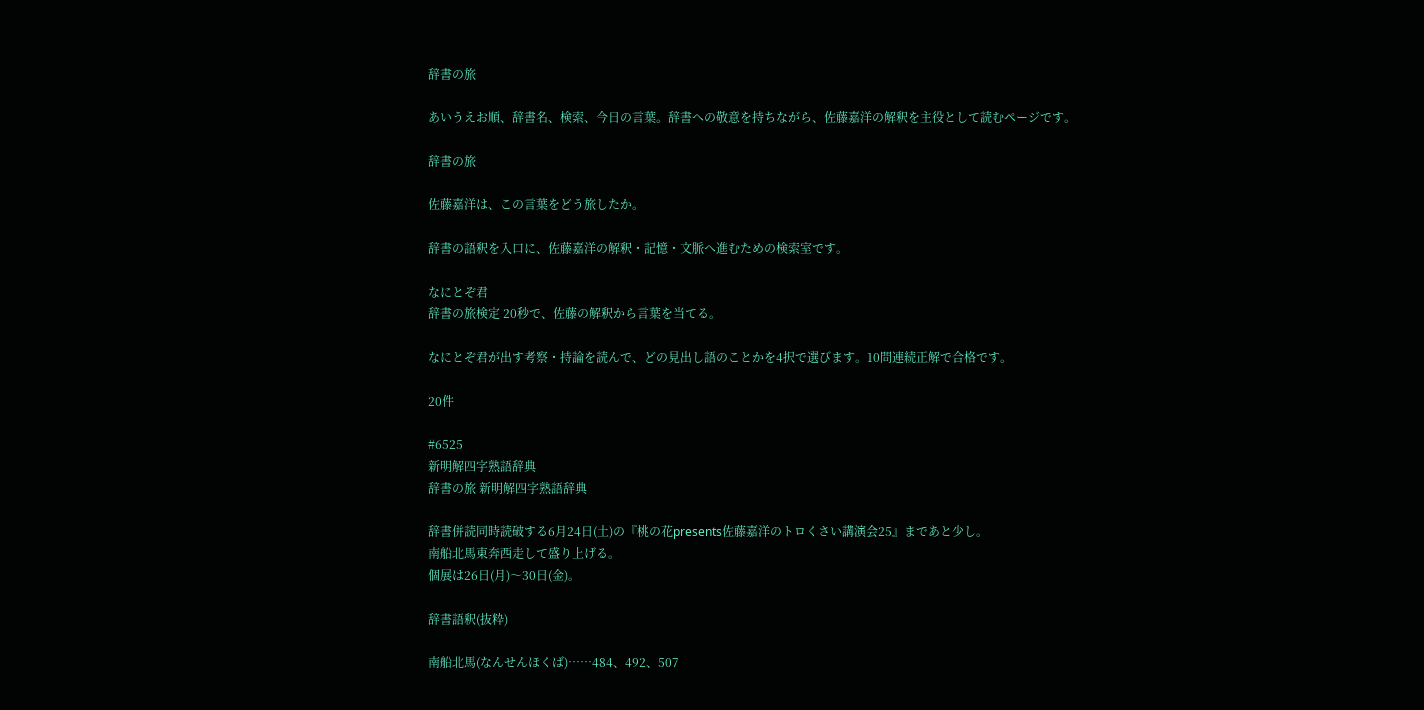辞書の旅

あいうえお順、辞書名、検索、今日の言葉。辞書への敬意を持ちながら、佐藤嘉洋の解釈を主役として読むページです。

辞書の旅

佐藤嘉洋は、この言葉をどう旅したか。

辞書の語釈を入口に、佐藤嘉洋の解釈・記憶・文脈へ進むための検索室です。

なにとぞ君
辞書の旅検定 20秒で、佐藤の解釈から言葉を当てる。

なにとぞ君が出す考察・持論を読んで、どの見出し語のことかを4択で選びます。10問連続正解で合格です。

20件

#6525
新明解四字熟語辞典
辞書の旅 新明解四字熟語辞典

辞書併読同時読破する6月24日(土)の『桃の花presents佐藤嘉洋のトロくさい講演会25』まであと少し。
南船北馬東奔西走して盛り上げる。
個展は26日(月)〜30日(金)。

辞書語釈(抜粋)

南船北馬(なんせんほくば)……484、492、507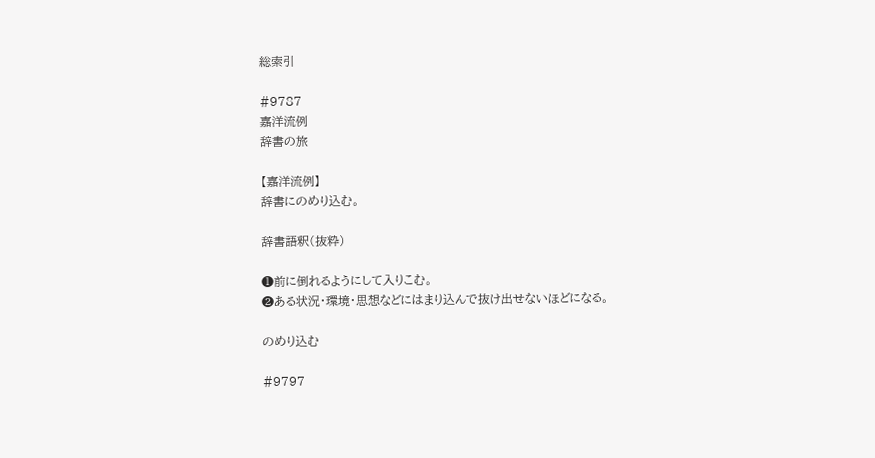総索引

#9787
嘉洋流例
辞書の旅

【嘉洋流例】
辞書にのめり込む。

辞書語釈(抜粋)

❶前に倒れるようにして入りこむ。
❷ある状況・環境・思想などにはまり込んで抜け出せないほどになる。

のめり込む

#9797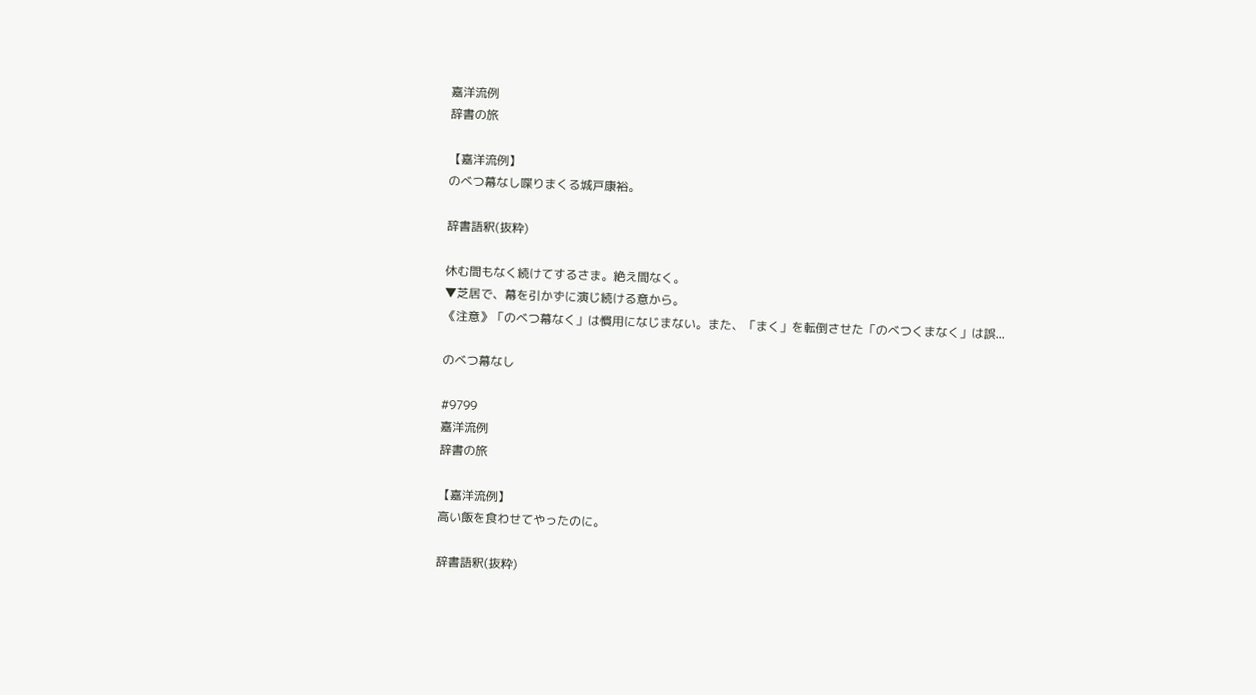嘉洋流例
辞書の旅

【嘉洋流例】
のべつ幕なし喋りまくる城戸康裕。

辞書語釈(抜粋)

休む間もなく続けてするさま。絶え間なく。
▼芝居で、幕を引かずに演じ続ける意から。
《注意》「のべつ幕なく」は慣用になじまない。また、「まく」を転倒させた「のべつくまなく」は誤...

のべつ幕なし

#9799
嘉洋流例
辞書の旅

【嘉洋流例】
高い飯を食わせてやったのに。

辞書語釈(抜粋)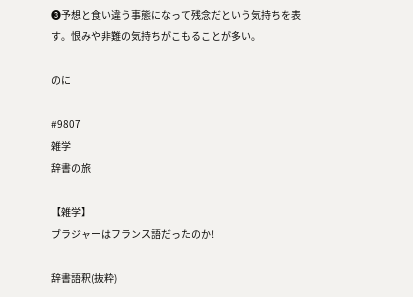❸予想と食い違う事態になって残念だという気持ちを表す。恨みや非難の気持ちがこもることが多い。

のに

#9807
雑学
辞書の旅

【雑学】
ブラジャーはフランス語だったのか!

辞書語釈(抜粋)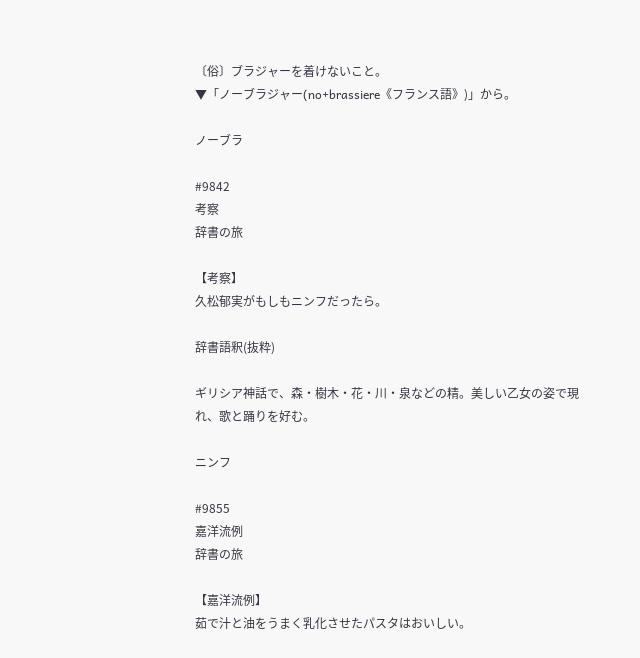〔俗〕ブラジャーを着けないこと。
▼「ノーブラジャー(no+brassiere《フランス語》)」から。

ノーブラ

#9842
考察
辞書の旅

【考察】
久松郁実がもしもニンフだったら。

辞書語釈(抜粋)

ギリシア神話で、森・樹木・花・川・泉などの精。美しい乙女の姿で現れ、歌と踊りを好む。

ニンフ

#9855
嘉洋流例
辞書の旅

【嘉洋流例】
茹で汁と油をうまく乳化させたパスタはおいしい。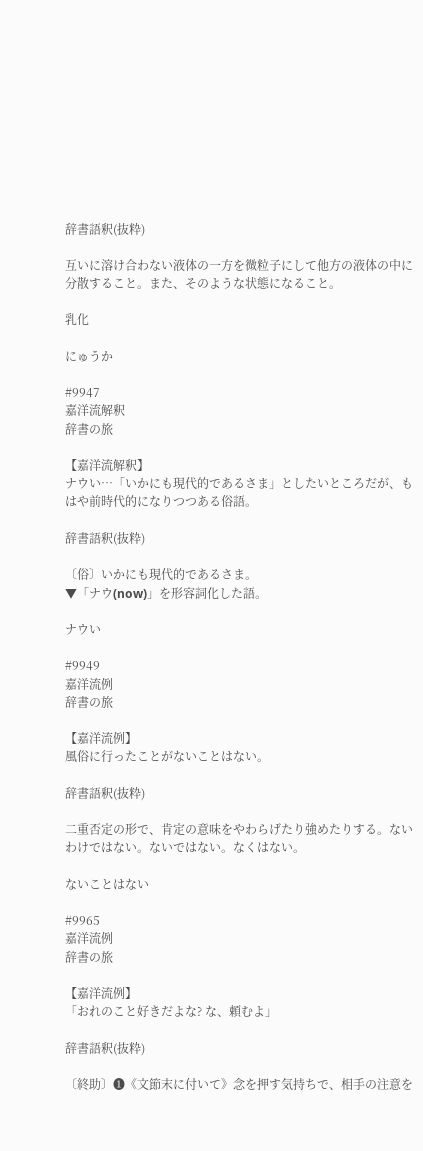辞書語釈(抜粋)

互いに溶け合わない液体の一方を微粒子にして他方の液体の中に分散すること。また、そのような状態になること。

乳化

にゅうか

#9947
嘉洋流解釈
辞書の旅

【嘉洋流解釈】
ナウい…「いかにも現代的であるさま」としたいところだが、もはや前時代的になりつつある俗語。

辞書語釈(抜粋)

〔俗〕いかにも現代的であるさま。
▼「ナウ(now)」を形容詞化した語。

ナウい

#9949
嘉洋流例
辞書の旅

【嘉洋流例】
風俗に行ったことがないことはない。

辞書語釈(抜粋)

二重否定の形で、肯定の意味をやわらげたり強めたりする。ないわけではない。ないではない。なくはない。

ないことはない

#9965
嘉洋流例
辞書の旅

【嘉洋流例】
「おれのこと好きだよな? な、頼むよ」

辞書語釈(抜粋)

〔終助〕❶《文節末に付いて》念を押す気持ちで、相手の注意を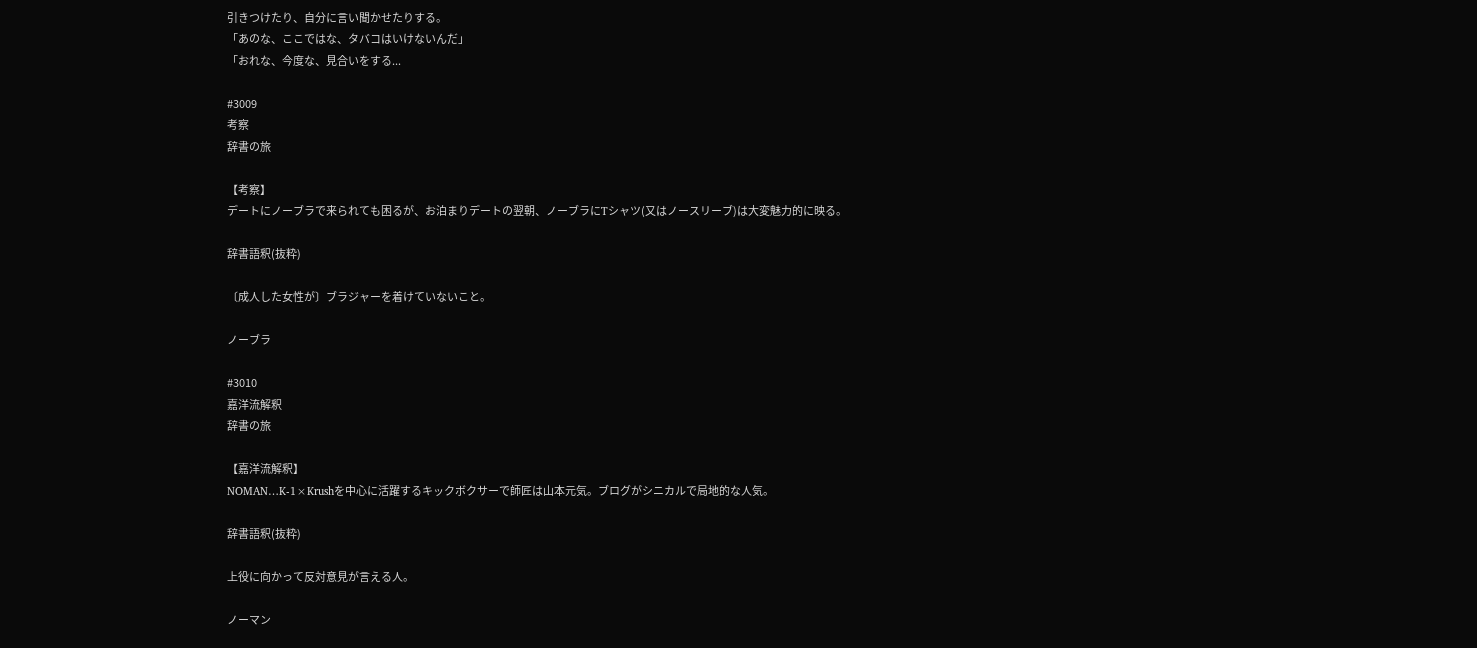引きつけたり、自分に言い聞かせたりする。
「あのな、ここではな、タバコはいけないんだ」
「おれな、今度な、見合いをする...

#3009
考察
辞書の旅

【考察】
デートにノーブラで来られても困るが、お泊まりデートの翌朝、ノーブラにTシャツ(又はノースリーブ)は大変魅力的に映る。

辞書語釈(抜粋)

〔成人した女性が〕ブラジャーを着けていないこと。

ノーブラ

#3010
嘉洋流解釈
辞書の旅

【嘉洋流解釈】
NOMAN…K-1×Krushを中心に活躍するキックボクサーで師匠は山本元気。ブログがシニカルで局地的な人気。

辞書語釈(抜粋)

上役に向かって反対意見が言える人。

ノーマン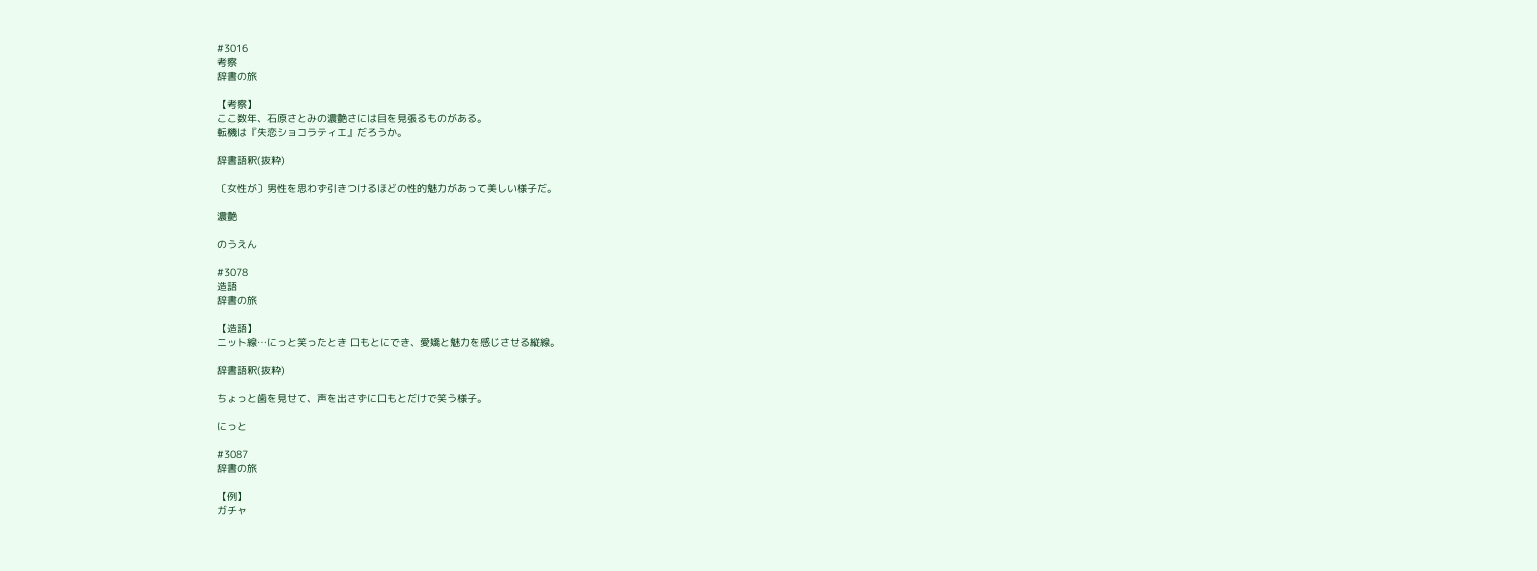#3016
考察
辞書の旅

【考察】
ここ数年、石原さとみの濃艶さには目を見張るものがある。
転機は『失恋ショコラティエ』だろうか。

辞書語釈(抜粋)

〔女性が〕男性を思わず引きつけるほどの性的魅力があって美しい様子だ。

濃艶

のうえん

#3078
造語
辞書の旅

【造語】
ニット線…にっと笑ったとき 口もとにでき、愛嬌と魅力を感じさせる縦線。

辞書語釈(抜粋)

ちょっと歯を見せて、声を出さずに口もとだけで笑う様子。

にっと

#3087
辞書の旅

【例】
ガチャ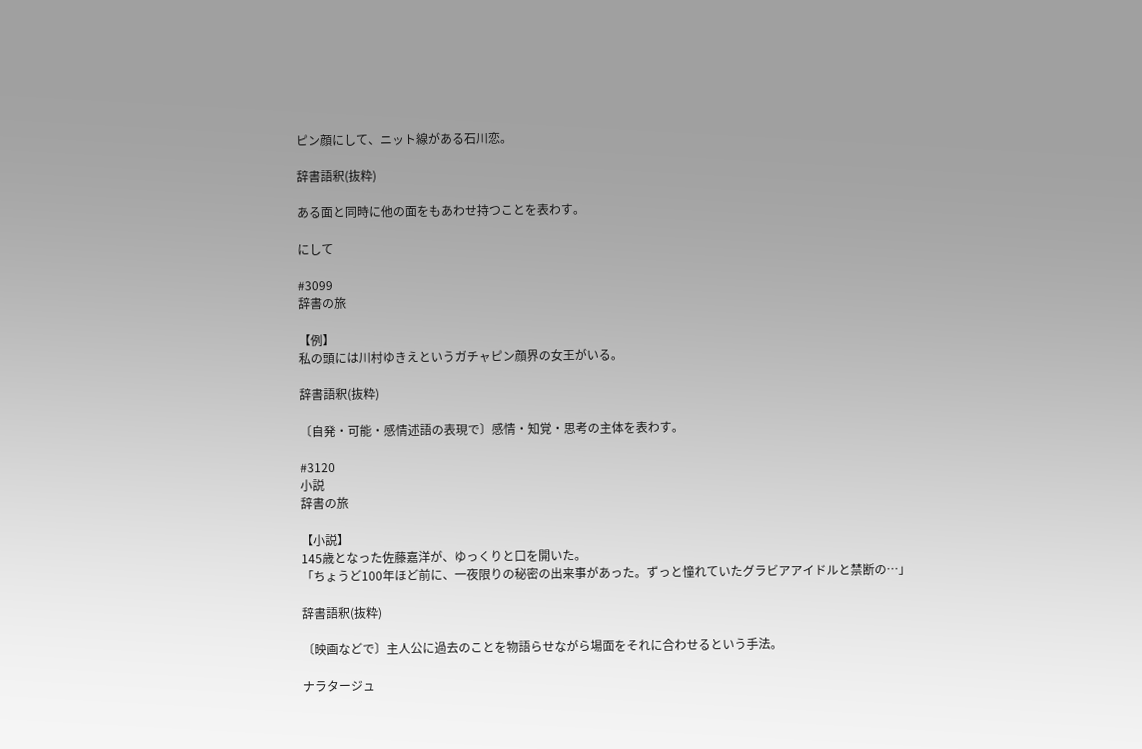ピン顔にして、ニット線がある石川恋。

辞書語釈(抜粋)

ある面と同時に他の面をもあわせ持つことを表わす。

にして

#3099
辞書の旅

【例】
私の頭には川村ゆきえというガチャピン顔界の女王がいる。

辞書語釈(抜粋)

〔自発・可能・感情述語の表現で〕感情・知覚・思考の主体を表わす。

#3120
小説
辞書の旅

【小説】
145歳となった佐藤嘉洋が、ゆっくりと口を開いた。
「ちょうど100年ほど前に、一夜限りの秘密の出来事があった。ずっと憧れていたグラビアアイドルと禁断の…」

辞書語釈(抜粋)

〔映画などで〕主人公に過去のことを物語らせながら場面をそれに合わせるという手法。

ナラタージュ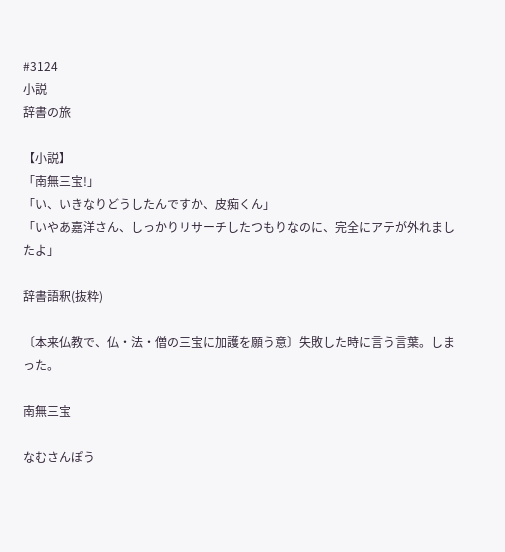#3124
小説
辞書の旅

【小説】
「南無三宝!」
「い、いきなりどうしたんですか、皮痴くん」
「いやあ嘉洋さん、しっかりリサーチしたつもりなのに、完全にアテが外れましたよ」

辞書語釈(抜粋)

〔本来仏教で、仏・法・僧の三宝に加護を願う意〕失敗した時に言う言葉。しまった。

南無三宝

なむさんぽう